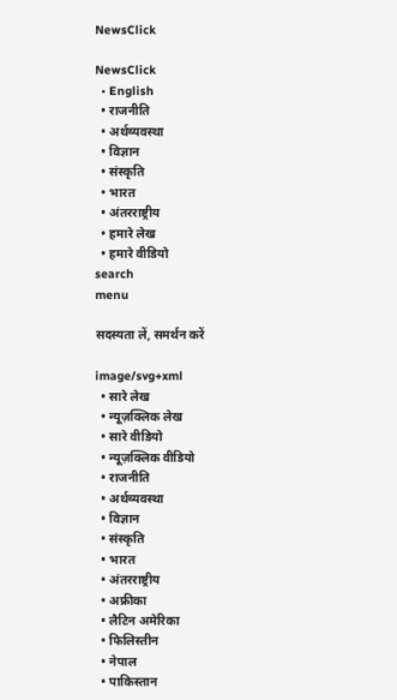NewsClick

NewsClick
  • English
  • राजनीति
  • अर्थव्यवस्था
  • विज्ञान
  • संस्कृति
  • भारत
  • अंतरराष्ट्रीय
  • हमारे लेख
  • हमारे वीडियो
search
menu

सदस्यता लें, समर्थन करें

image/svg+xml
  • सारे लेख
  • न्यूज़क्लिक लेख
  • सारे वीडियो
  • न्यूज़क्लिक वीडियो
  • राजनीति
  • अर्थव्यवस्था
  • विज्ञान
  • संस्कृति
  • भारत
  • अंतरराष्ट्रीय
  • अफ्रीका
  • लैटिन अमेरिका
  • फिलिस्तीन
  • नेपाल
  • पाकिस्तान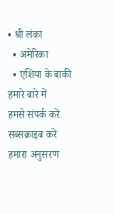• श्री लंका
  • अमेरिका
  • एशिया के बाकी
हमारे बारे में
हमसे संपर्क करें
सब्सक्राइब करें
हमारा अनुसरण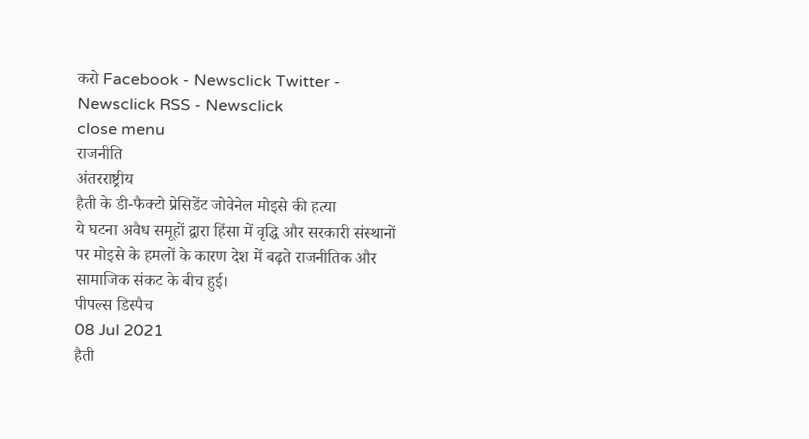करो Facebook - Newsclick Twitter - Newsclick RSS - Newsclick
close menu
राजनीति
अंतरराष्ट्रीय
हैती के डी-फैक्टो प्रेसिडेंट जोवेनेल मोइसे की हत्या
ये घटना अवैध समूहों द्वारा हिंसा में वृद्धि और सरकारी संस्थानों पर मोइसे के हमलों के कारण देश में बढ़ते राजनीतिक और सामाजिक संकट के बीच हुई।
पीपल्स डिस्पैच
08 Jul 2021
हैती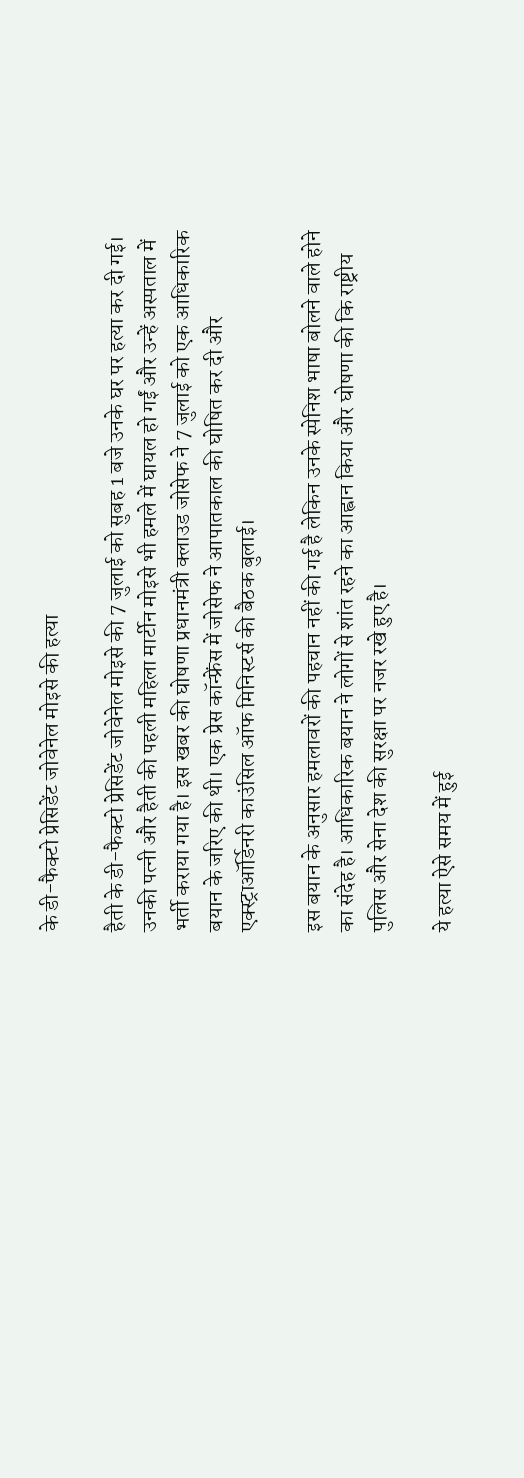के डी-फैक्टो प्रेसिडेंट जोवेनेल मोइसे की हत्या

हैती के डी-फैक्टो प्रेसिडेंट जोवेनेल मोइसे की 7 जुलाई को सुबह 1 बजे उनके घर पर हत्या कर दी गई। उनकी पत्नी और हैती की पहली महिला मार्टीन मोइसे भी हमले में घायल हो गईं और उन्हें अस्पताल में भर्ती कराया गया है। इस खबर की घोषणा प्रधानमंत्री क्लाउड जोसेफ ने 7 जुलाई को एक आधिकारिक बयान के जरिए की थी। एक प्रेस कॉन्फ्रेंस में जोसेफ ने आपातकाल की घोषित कर दी और एक्स्ट्राऑर्डिनरी काउंसिल ऑफ मिनिस्टर्स की बैठक बुलाई।

इस बयान के अनुसार हमलावरों की पहचान नहीं की गई है लेकिन उनके स्पेनिश भाषा बोलने वाले होने का संदेह है। आधिकारिक बयान ने लोगों से शांत रहने का आह्वान किया और घोषणा की कि राष्ट्रीय पुलिस और सेना देश की सुरक्षा पर नजर रखे हुए है।

ये हत्या ऐसे समय में हुई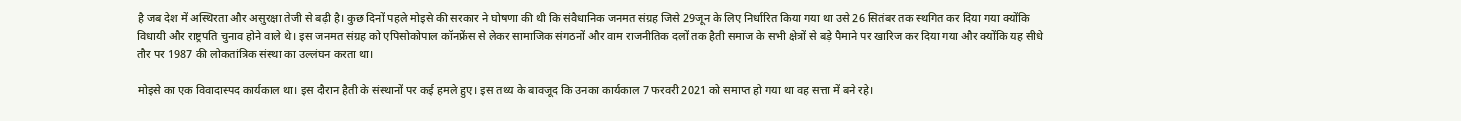है जब देश में अस्थिरता और असुरक्षा तेजी से बढ़ी है। कुछ दिनों पहले मोइसे की सरकार ने घोषणा की थी कि संवैधानिक जनमत संग्रह जिसे 29जून के लिए निर्धारित किया गया था उसे 26 सितंबर तक स्थगित कर दिया गया क्योंकि विधायी और राष्ट्रपति चुनाव होने वाले थे। इस जनमत संग्रह को एपिसोकोपाल कॉनफ्रेंस से लेकर सामाजिक संगठनों और वाम राजनीतिक दलों तक हैती समाज के सभी क्षेत्रों से बड़े पैमाने पर खारिज कर दिया गया और क्योंकि यह सीधे तौर पर 1987 की लोकतांत्रिक संस्था का उल्लंघन करता था।

मोइसे का एक विवादास्पद कार्यकाल था। इस दौरान हैती के संस्थानों पर कई हमले हुए। इस तथ्य के बावजूद कि उनका कार्यकाल 7 फरवरी 2021 को समाप्त हो गया था वह सत्ता में बने रहे।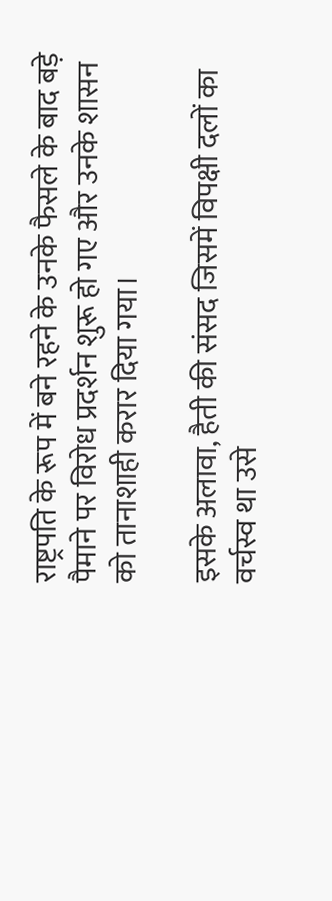राष्ट्रपति के रूप में बने रहने के उनके फैसले के बाद बड़े पैमाने पर विरोध प्रदर्शन शुरू हो गए और उनके शासन को तानाशाही करार दिया गया।

इसके अलावा, हैती की संसद जिसमें विपक्षी दलों का वर्चस्व था उसे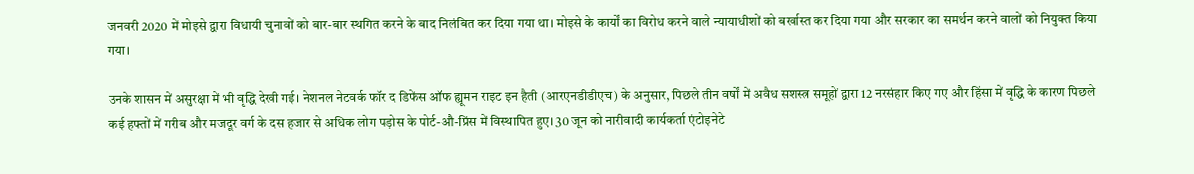जनवरी 2020 में मोइसे द्वारा विधायी चुनावों को बार-बार स्थगित करने के बाद निलंबित कर दिया गया था। मोइसे के कार्यों का विरोध करने वाले न्यायाधीशों को बर्खास्त कर दिया गया और सरकार का समर्थन करने वालों को नियुक्त किया गया।

उनके शासन में असुरक्षा में भी वृद्धि देखी गई। नेशनल नेटवर्क फॉर द डिफेंस ऑफ ह्यूमन राइट इन हैती (आरएनडीडीएच) के अनुसार, पिछले तीन वर्षों में अवैध सशस्त्र समूहों द्वारा 12 नरसंहार किए गए और हिंसा में वृद्धि के कारण पिछले कई हफ्तों में गरीब और मजदूर वर्ग के दस हजार से अधिक लोग पड़ोस के पोर्ट-औ-प्रिंस में विस्थापित हुए। 30 जून को नारीवादी कार्यकर्ता एंटोइनेटे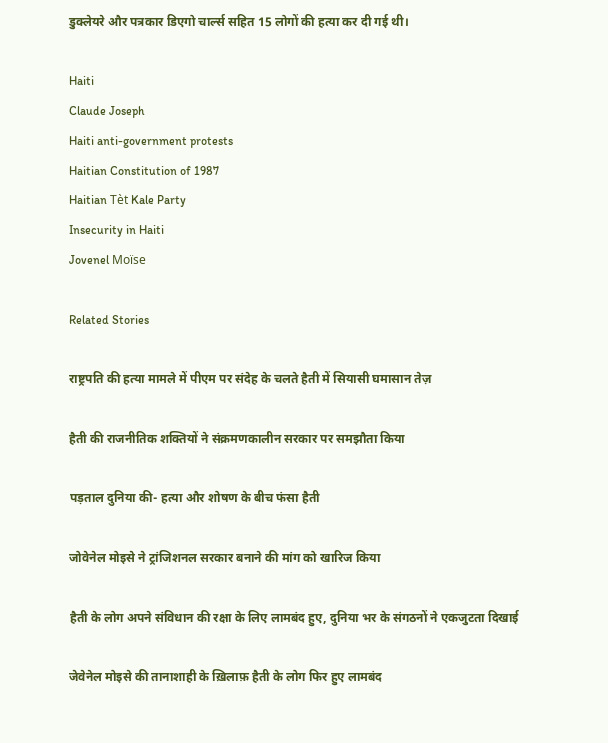डुक्लेयरे और पत्रकार डिएगो चार्ल्स सहित 15 लोगों की हत्या कर दी गई थी।

Haiti
Claude Joseph
Haiti anti-government protests
Haitian Constitution of 1987
Haitian Tèt Kale Party
Insecurity in Haiti
Jovenel Moïse

Related Stories

राष्ट्रपति की हत्या मामले में पीएम पर संदेह के चलते हैती में सियासी घमासान तेज़

हैती की राजनीतिक शक्तियों ने संक्रमणकालीन सरकार पर समझौता किया

पड़ताल दुनिया की- हत्या और शोषण के बीच फंसा हैती

जोवेनेल मोइसे ने ट्रांजिशनल सरकार बनाने की मांग को खारिज किया

हैती के लोग अपने संविधान की रक्षा के लिए लामबंद हुए, दुनिया भर के संगठनों ने एकजुटता दिखाई

जेवेनेल मोइसे की तानाशाही के ख़िलाफ़ हैती के लोग फिर हुए लामबंद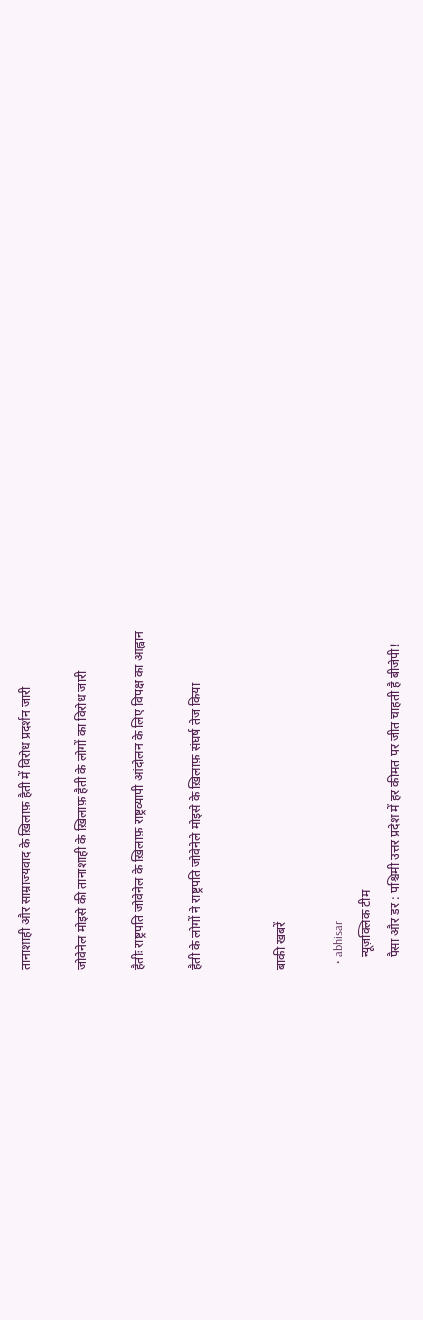तानाशाही और साम्राज्यवाद के ख़िलाफ़ हैती में विरोध प्रदर्शन जारी

जोवेनेल मोइसे की तानाशाही के ख़िलाफ़ हैती के लोगों का विरोध जारी

हैतीः राष्ट्रपति जोवेनेल के ख़िलाफ़ राष्ट्रव्यापी आंदोलन के लिए विपक्ष का आह्वान

हैती के लोगों ने राष्ट्रपति जोवेनेले मोइसे के ख़िलाफ़ संघर्ष तेज किया


बाकी खबरें

  • abhisar
    न्यूज़क्लिक टीम
    पैसा और डर : पश्चिमी उत्तर प्रदेश में हर कीमत पर जीत चाहती है बीजेपी!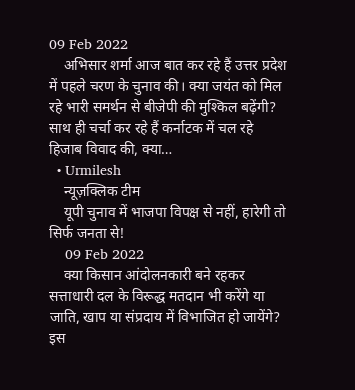09 Feb 2022
    अभिसार शर्मा आज बात कर रहे हैं उत्तर प्रदेश में पहले चरण के चुनाव की। क्या जयंत को मिल रहे भारी समर्थन से बीजेपी की मुश्किल बढ़ेंगी? साथ ही चर्चा कर रहे हैं कर्नाटक में चल रहे हिजाब विवाद की, क्या…
  • Urmilesh
    न्यूज़क्लिक टीम
    यूपी चुनाव में भाजपा विपक्ष से नहीं, हारेगी तो सिर्फ जनता से!
    09 Feb 2022
    क्या किसान आंदोलनकारी बने रहकर सत्ताधारी दल के विरूद्ध मतदान भी करेंगे या जाति, खाप या संप्रदाय में विभाजित हो जायेंगे? इस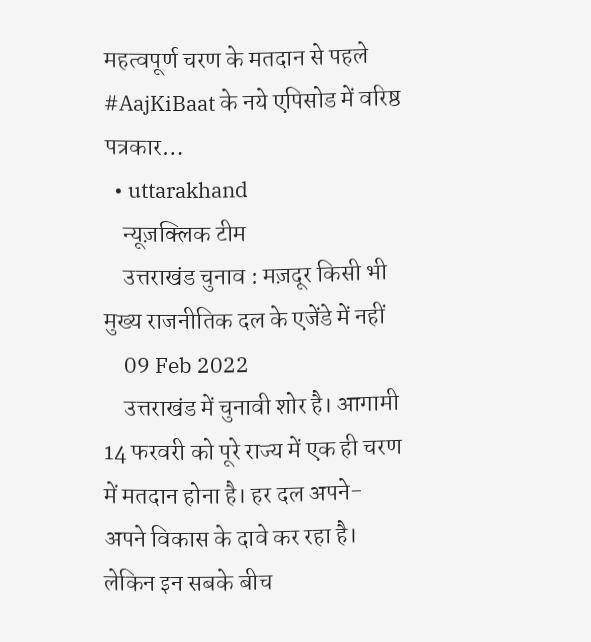महत्वपूर्ण चरण के मतदान से पहले #AajKiBaat के नये एपिसोड में वरिष्ठ पत्रकार…
  • uttarakhand
    न्यूज़क्लिक टीम
    उत्तराखंड चुनाव : मज़दूर किसी भी मुख्य राजनीतिक दल के एजेंडे में नहीं
    09 Feb 2022
    उत्तराखंड में चुनावी शोर है। आगामी 14 फरवरी को पूरे राज्य में एक ही चरण में मतदान होना है। हर दल अपने-अपने विकास के दावे कर रहा है। लेकिन इन सबके बीच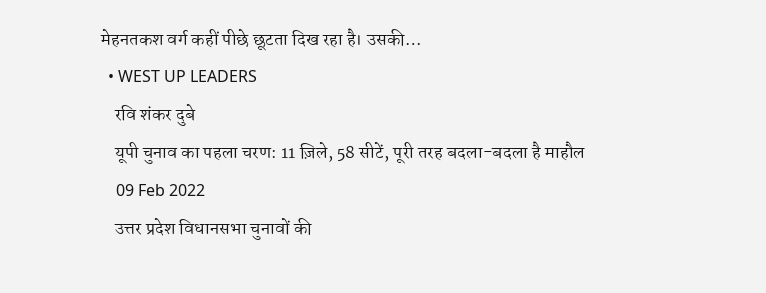मेहनतकश वर्ग कहीं पीछे छूटता दिख रहा है। उसकी…
  • WEST UP LEADERS
    रवि शंकर दुबे
    यूपी चुनाव का पहला चरण: 11 ज़िले, 58 सीटें, पूरी तरह बदला-बदला है माहौल
    09 Feb 2022
    उत्तर प्रदेश विधानसभा चुनावों की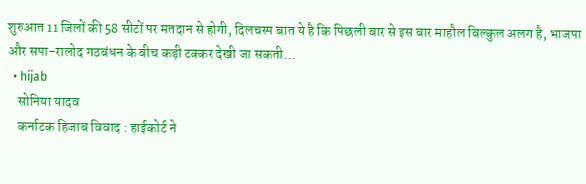शुरुआत 11 जिलों की 58 सीटों पर मतदान से होगी, दिलचस्प बात ये है कि पिछली बार से इस बार माहौल बिल्कुल अलग है, भाजपा और सपा-रालोद गठबंधन के बीच कड़ी टक्कर देखी जा सकती…
  • hijab
    सोनिया यादव
    कर्नाटक हिजाब विवाद : हाईकोर्ट ने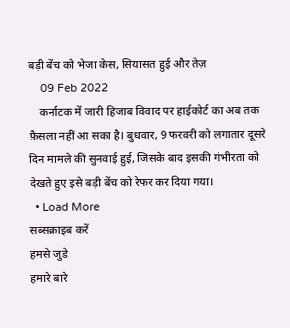बड़ी बेंच को भेजा केस, सियासत हुई और तेज़
    09 Feb 2022
    कर्नाटक में जारी हिजाब विवाद पर हाईकोर्ट का अब तक फ़ैसला नहीं आ सका है। बुधवार, 9 फरवरी को लगातार दूसरे दिन मामले की सुनवाई हुई, जिसके बाद इसकी गंभीरता को देखते हुए इसे बड़ी बेंच को रेफर कर दिया गया।
  • Load More
सब्सक्राइब करें
हमसे जुडे
हमारे बारे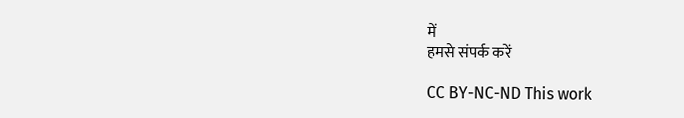में
हमसे संपर्क करें

CC BY-NC-ND This work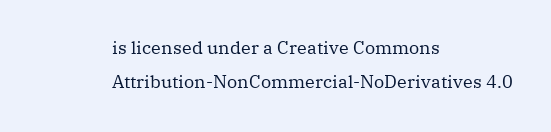is licensed under a Creative Commons Attribution-NonCommercial-NoDerivatives 4.0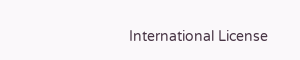International License